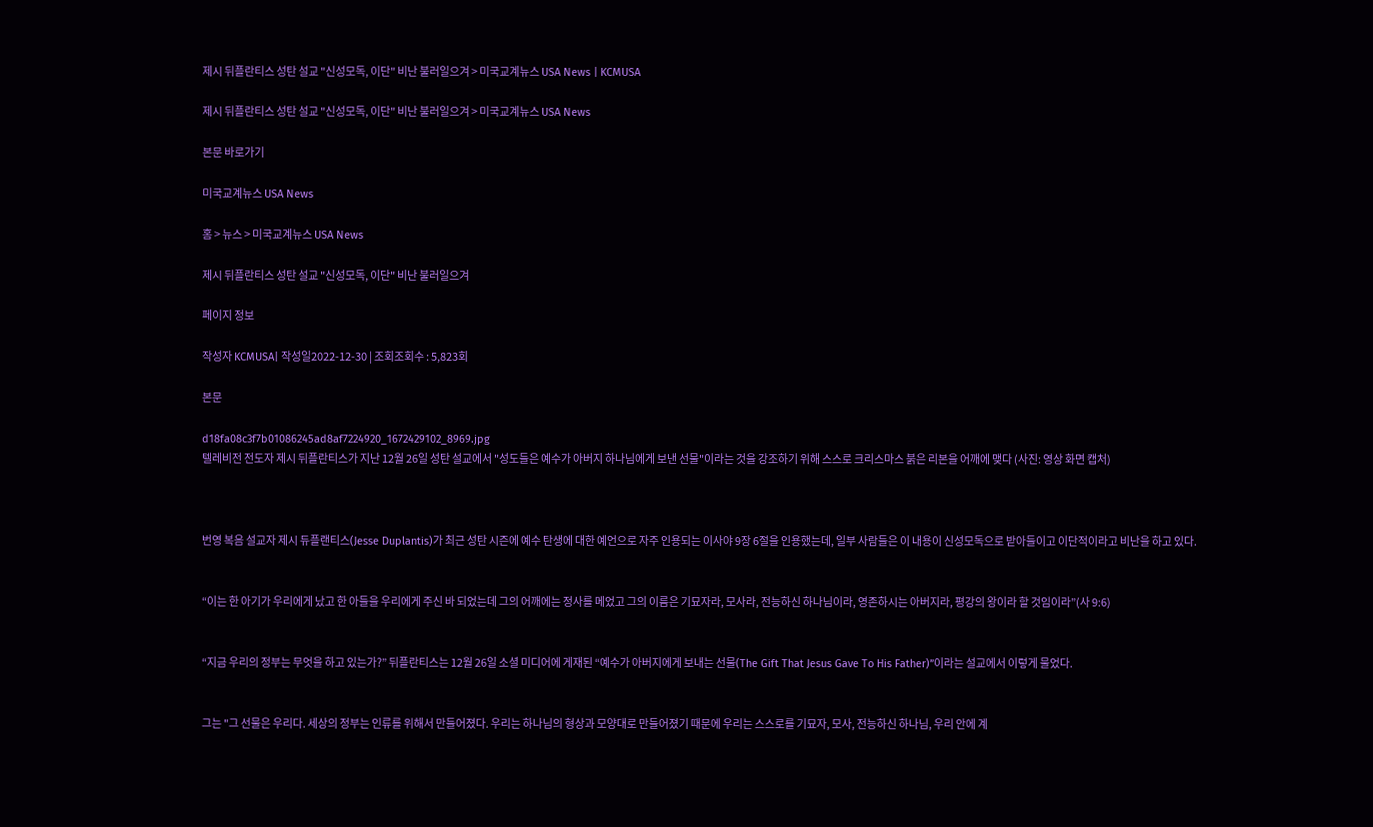제시 뒤플란티스 성탄 설교 "신성모독, 이단" 비난 불러일으겨 > 미국교계뉴스 USA News | KCMUSA

제시 뒤플란티스 성탄 설교 "신성모독, 이단" 비난 불러일으겨 > 미국교계뉴스 USA News

본문 바로가기

미국교계뉴스 USA News

홈 > 뉴스 > 미국교계뉴스 USA News

제시 뒤플란티스 성탄 설교 "신성모독, 이단" 비난 불러일으겨

페이지 정보

작성자 KCMUSA| 작성일2022-12-30 | 조회조회수 : 5,823회

본문

d18fa08c3f7b01086245ad8af7224920_1672429102_8969.jpg
텔레비전 전도자 제시 뒤플란티스가 지난 12월 26일 성탄 설교에서 "성도들은 예수가 아버지 하나님에게 보낸 선물"이라는 것을 강조하기 위해 스스로 크리스마스 붉은 리본을 어깨에 맺다 (사진: 영상 화면 캡처)



번영 복음 설교자 제시 듀플랜티스(Jesse Duplantis)가 최근 성탄 시즌에 예수 탄생에 대한 예언으로 자주 인용되는 이사야 9장 6절을 인용했는데, 일부 사람들은 이 내용이 신성모독으로 받아들이고 이단적이라고 비난을 하고 있다.


“이는 한 아기가 우리에게 났고 한 아들을 우리에게 주신 바 되었는데 그의 어깨에는 정사를 메었고 그의 이름은 기묘자라, 모사라, 전능하신 하나님이라, 영존하시는 아버지라, 평강의 왕이라 할 것임이라”(사 9:6)


“지금 우리의 정부는 무엇을 하고 있는가?” 뒤플란티스는 12월 26일 소셜 미디어에 게재된 “예수가 아버지에게 보내는 선물(The Gift That Jesus Gave To His Father)”이라는 설교에서 이렇게 물었다.


그는 "그 선물은 우리다. 세상의 정부는 인류를 위해서 만들어졌다. 우리는 하나님의 형상과 모양대로 만들어졌기 때문에 우리는 스스로를 기묘자, 모사, 전능하신 하나님, 우리 안에 계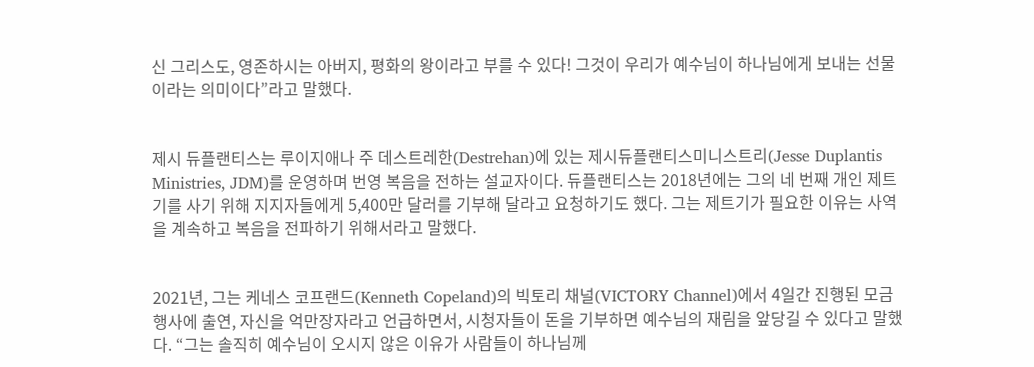신 그리스도, 영존하시는 아버지, 평화의 왕이라고 부를 수 있다! 그것이 우리가 예수님이 하나님에게 보내는 선물이라는 의미이다”라고 말했다.


제시 듀플랜티스는 루이지애나 주 데스트레한(Destrehan)에 있는 제시듀플랜티스미니스트리(Jesse Duplantis Ministries, JDM)를 운영하며 번영 복음을 전하는 설교자이다. 듀플랜티스는 2018년에는 그의 네 번째 개인 제트기를 사기 위해 지지자들에게 5,400만 달러를 기부해 달라고 요청하기도 했다. 그는 제트기가 필요한 이유는 사역을 계속하고 복음을 전파하기 위해서라고 말했다.


2021년, 그는 케네스 코프랜드(Kenneth Copeland)의 빅토리 채널(VICTORY Channel)에서 4일간 진행된 모금 행사에 출연, 자신을 억만장자라고 언급하면서, 시청자들이 돈을 기부하면 예수님의 재림을 앞당길 수 있다고 말했다. “그는 솔직히 예수님이 오시지 않은 이유가 사람들이 하나님께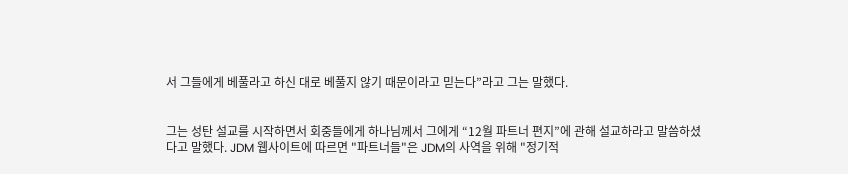서 그들에게 베풀라고 하신 대로 베풀지 않기 때문이라고 믿는다”라고 그는 말했다.


그는 성탄 설교를 시작하면서 회중들에게 하나님께서 그에게 “12월 파트너 편지”에 관해 설교하라고 말씀하셨다고 말했다. JDM 웹사이트에 따르면 "파트너들"은 JDM의 사역을 위해 "정기적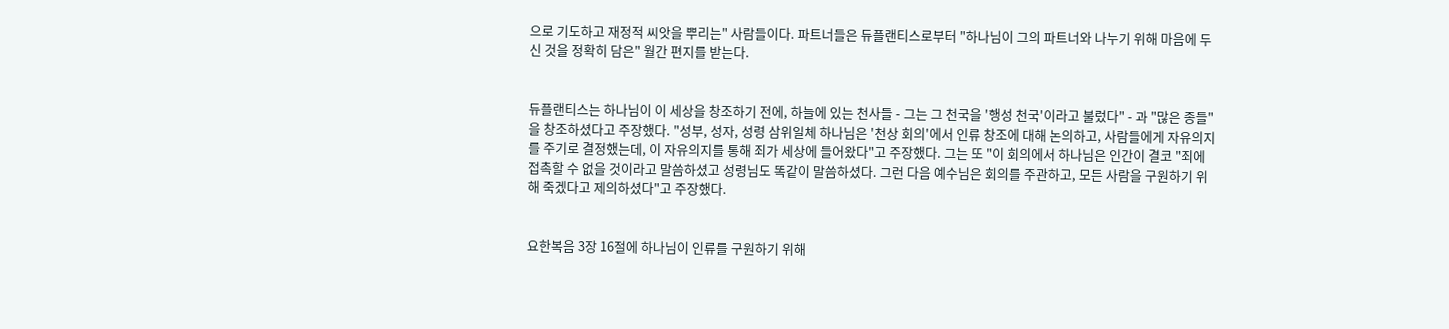으로 기도하고 재정적 씨앗을 뿌리는" 사람들이다. 파트너들은 듀플랜티스로부터 "하나님이 그의 파트너와 나누기 위해 마음에 두신 것을 정확히 담은" 월간 편지를 받는다.


듀플랜티스는 하나님이 이 세상을 창조하기 전에, 하늘에 있는 천사들 - 그는 그 천국을 '행성 천국'이라고 불렀다" - 과 "많은 종들"을 창조하셨다고 주장했다. "성부, 성자, 성령 삼위일체 하나님은 '천상 회의'에서 인류 창조에 대해 논의하고, 사람들에게 자유의지를 주기로 결정했는데, 이 자유의지를 통해 죄가 세상에 들어왔다"고 주장했다. 그는 또 "이 회의에서 하나님은 인간이 결코 "죄에 접촉할 수 없을 것이라고 말씀하셨고 성령님도 똑같이 말씀하셨다. 그런 다음 예수님은 회의를 주관하고, 모든 사람을 구원하기 위해 죽겠다고 제의하셨다"고 주장했다.


요한복음 3장 16절에 하나님이 인류를 구원하기 위해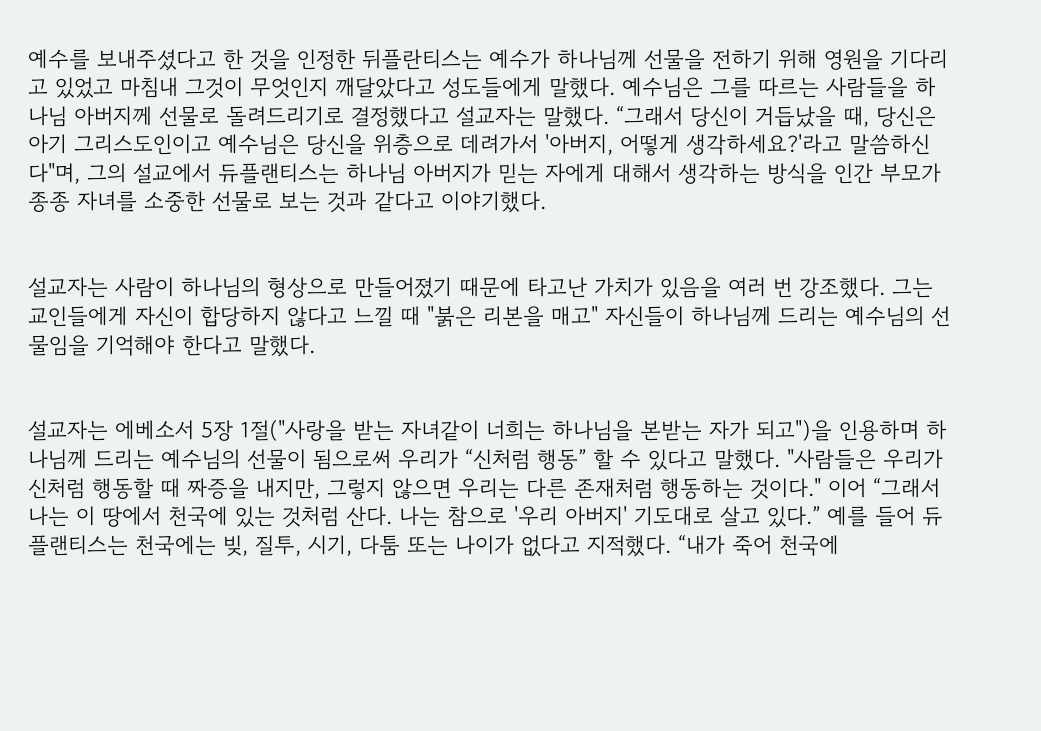예수를 보내주셨다고 한 것을 인정한 뒤플란티스는 예수가 하나님께 선물을 전하기 위해 영원을 기다리고 있었고 마침내 그것이 무엇인지 깨달았다고 성도들에게 말했다. 예수님은 그를 따르는 사람들을 하나님 아버지께 선물로 돌려드리기로 결정했다고 설교자는 말했다. “그래서 당신이 거듭났을 때, 당신은 아기 그리스도인이고 예수님은 당신을 위층으로 데려가서 '아버지, 어떻게 생각하세요?'라고 말씀하신다"며, 그의 설교에서 듀플랜티스는 하나님 아버지가 믿는 자에게 대해서 생각하는 방식을 인간 부모가 종종 자녀를 소중한 선물로 보는 것과 같다고 이야기했다.


설교자는 사람이 하나님의 형상으로 만들어졌기 때문에 타고난 가치가 있음을 여러 번 강조했다. 그는 교인들에게 자신이 합당하지 않다고 느낄 때 "붉은 리본을 매고" 자신들이 하나님께 드리는 예수님의 선물임을 기억해야 한다고 말했다.


설교자는 에베소서 5장 1절("사랑을 받는 자녀같이 너희는 하나님을 본받는 자가 되고")을 인용하며 하나님께 드리는 예수님의 선물이 됨으로써 우리가 “신처럼 행동” 할 수 있다고 말했다. "사람들은 우리가 신처럼 행동할 때 짜증을 내지만, 그렇지 않으면 우리는 다른 존재처럼 행동하는 것이다." 이어 “그래서 나는 이 땅에서 천국에 있는 것처럼 산다. 나는 참으로 '우리 아버지' 기도대로 살고 있다.” 예를 들어 듀플랜티스는 천국에는 빚, 질투, 시기, 다툼 또는 나이가 없다고 지적했다. “내가 죽어 천국에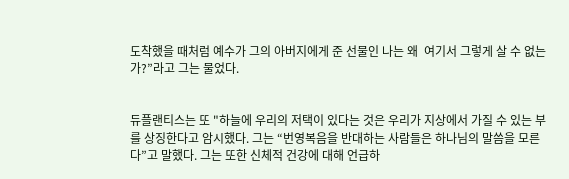도착했을 때처럼 예수가 그의 아버지에게 준 선물인 나는 왜  여기서 그렇게 살 수 없는가?”라고 그는 물었다.


듀플랜티스는 또 "하늘에 우리의 저택이 있다는 것은 우리가 지상에서 가질 수 있는 부를 상징한다고 암시했다. 그는 “번영복음을 반대하는 사람들은 하나님의 말씀을 모른다”고 말했다. 그는 또한 신체적 건강에 대해 언급하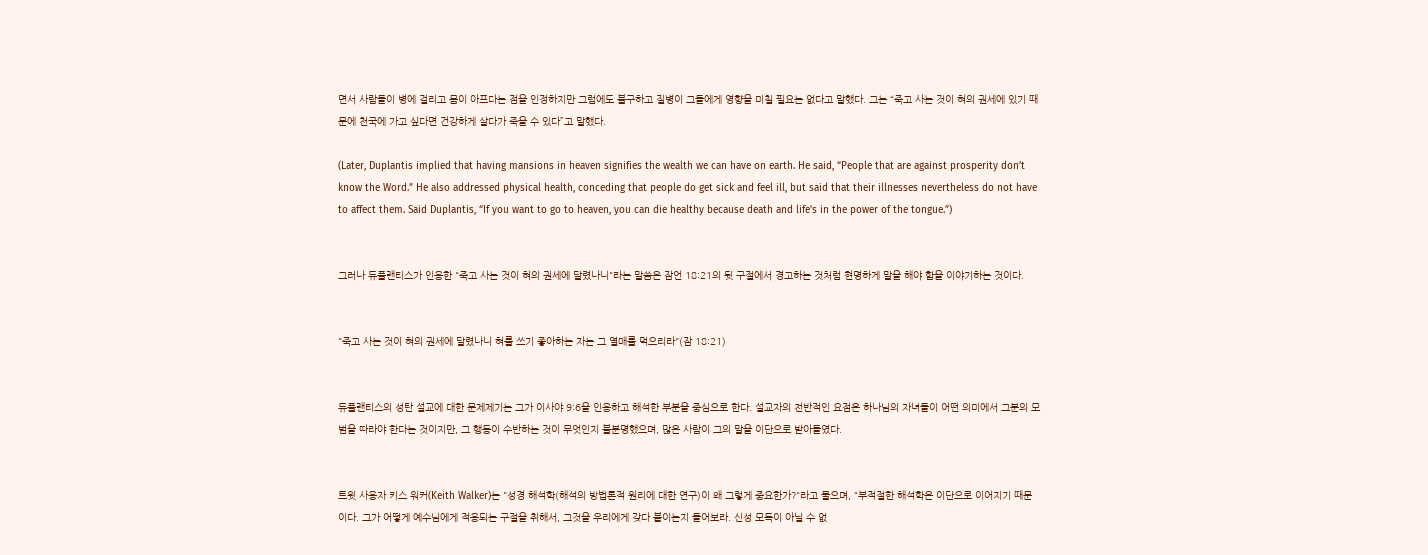면서 사람들이 병에 걸리고 몸이 아프다는 점을 인정하지만 그럼에도 불구하고 질병이 그들에게 영향을 미칠 필요는 없다고 말했다. 그는 “죽고 사는 것이 혀의 권세에 있기 때문에 천국에 가고 싶다면 건강하게 살다가 죽을 수 있다”고 말했다.

(Later, Duplantis implied that having mansions in heaven signifies the wealth we can have on earth. He said, “People that are against prosperity don’t know the Word.” He also addressed physical health, conceding that people do get sick and feel ill, but said that their illnesses nevertheless do not have to affect them. Said Duplantis, “If you want to go to heaven, you can die healthy because death and life’s in the power of the tongue.”)


그러나 듀플랜티스가 인용한 "죽고 사는 것이 혀의 권세에 달렸나니"라는 말씀은 잠언 18:21의 뒷 구절에서 경고하는 것처럼 현명하게 말을 해야 함을 이야기하는 것이다.


"죽고 사는 것이 혀의 권세에 달렸나니 혀를 쓰기 좋아하는 자는 그 열매를 먹으리라"(잠 18:21)


듀플랜티스의 성탄 설교에 대한 문제제기는 그가 이사야 9:6을 인용하고 해석한 부분을 중심으로 한다. 설교자의 전반적인 요점은 하나님의 자녀들이 어떤 의미에서 그분의 모범을 따라야 한다는 것이지만, 그 행동이 수반하는 것이 무엇인지 불분명했으며, 많은 사람이 그의 말을 이단으로 받아들였다.


트윗 사용자 키스 워커(Keith Walker)는 "성경 해석학(해석의 방법론적 원리에 대한 연구)이 왜 그렇게 중요한가?"라고 물으며, “부적절한 해석학은 이단으로 이어지기 때문이다. 그가 어떻게 예수님에게 적용되는 구절을 취해서, 그것을 우리에게 갖다 붙이는지 들어보라. 신성 모독이 아닐 수 없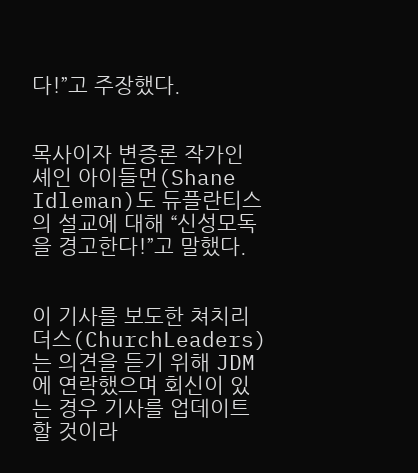다!”고 주장했다.


목사이자 변증론 작가인 셰인 아이들먼(Shane Idleman)도 듀플란티스의 설교에 대해 “신성모독을 경고한다!”고 말했다.


이 기사를 보도한 쳐치리더스(ChurchLeaders)는 의견을 듣기 위해 JDM에 연락했으며 회신이 있는 경우 기사를 업데이트할 것이라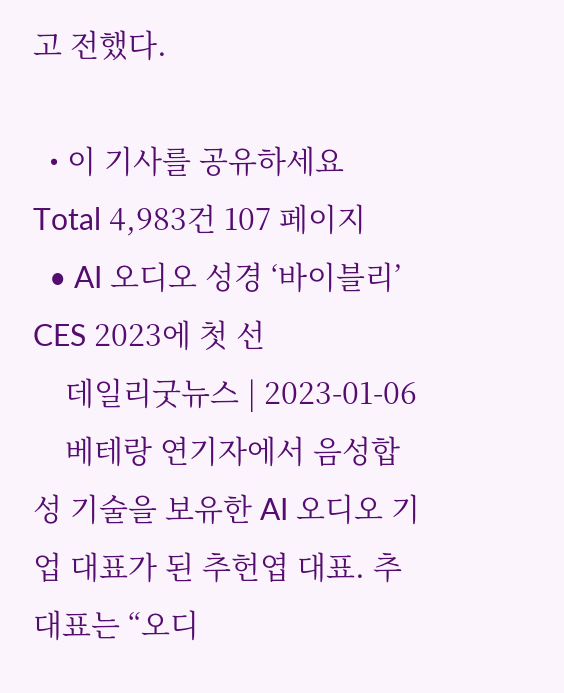고 전했다.

  • 이 기사를 공유하세요
Total 4,983건 107 페이지
  • AI 오디오 성경 ‘바이블리’ CES 2023에 첫 선
    데일리굿뉴스 | 2023-01-06
    베테랑 연기자에서 음성합성 기술을 보유한 AI 오디오 기업 대표가 된 추헌엽 대표. 추 대표는 “오디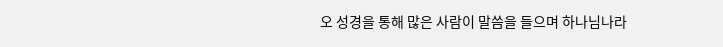오 성경을 통해 많은 사람이 말씀을 들으며 하나님나라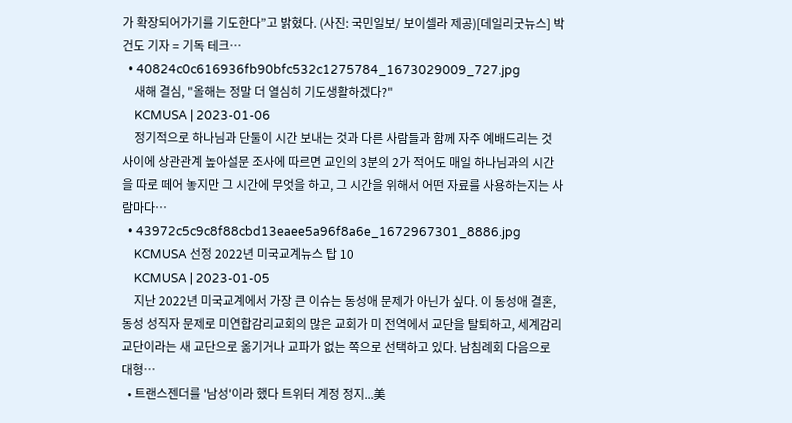가 확장되어가기를 기도한다”고 밝혔다. (사진: 국민일보/ 보이셀라 제공)[데일리굿뉴스] 박건도 기자 = 기독 테크…
  • 40824c0c616936fb90bfc532c1275784_1673029009_727.jpg
    새해 결심, "올해는 정말 더 열심히 기도생활하겠다?"
    KCMUSA | 2023-01-06
    정기적으로 하나님과 단둘이 시간 보내는 것과 다른 사람들과 함께 자주 예배드리는 것 사이에 상관관계 높아설문 조사에 따르면 교인의 3분의 2가 적어도 매일 하나님과의 시간을 따로 떼어 놓지만 그 시간에 무엇을 하고, 그 시간을 위해서 어떤 자료를 사용하는지는 사람마다…
  • 43972c5c9c8f88cbd13eaee5a96f8a6e_1672967301_8886.jpg
    KCMUSA 선정 2022년 미국교계뉴스 탑 10
    KCMUSA | 2023-01-05
    지난 2022년 미국교계에서 가장 큰 이슈는 동성애 문제가 아닌가 싶다. 이 동성애 결혼, 동성 성직자 문제로 미연합감리교회의 많은 교회가 미 전역에서 교단을 탈퇴하고, 세계감리교단이라는 새 교단으로 옮기거나 교파가 없는 쪽으로 선택하고 있다. 남침례회 다음으로 대형…
  • 트랜스젠더를 '남성'이라 했다 트위터 계정 정지...美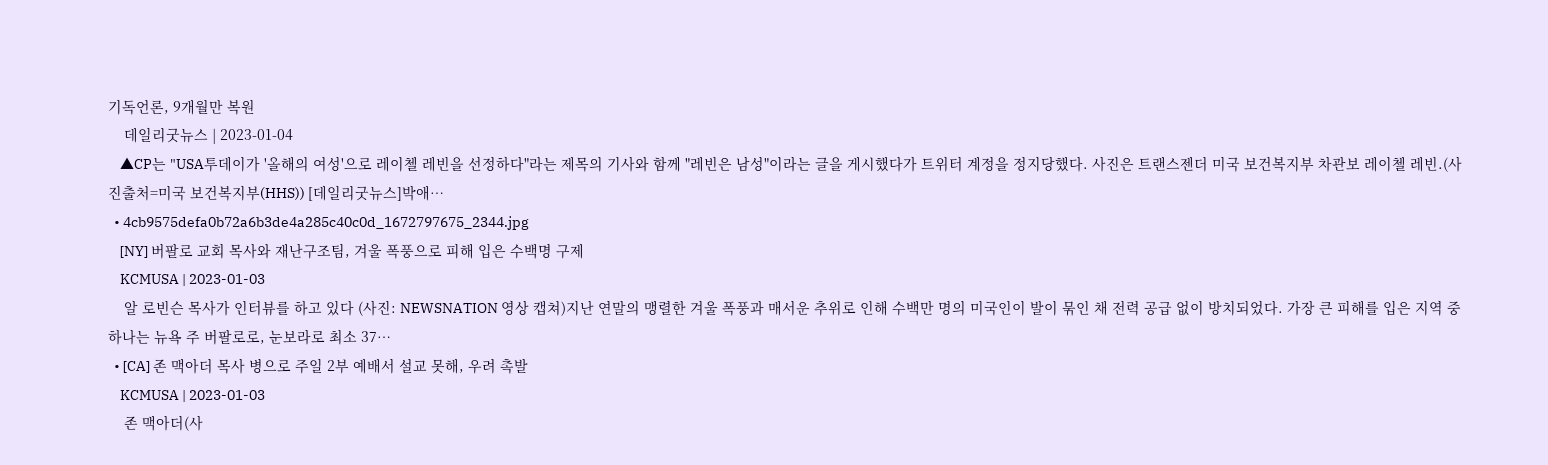기독언론, 9개월만 복원
    데일리굿뉴스 | 2023-01-04
    ▲CP는 "USA투데이가 '올해의 여성'으로 레이첼 레빈을 선정하다"라는 제목의 기사와 함께 "레빈은 남성"이라는 글을 게시했다가 트위터 계정을 정지당했다. 사진은 트랜스젠더 미국 보건복지부 차관보 레이첼 레빈.(사진출처=미국 보건복지부(HHS)) [데일리굿뉴스]박애…
  • 4cb9575defa0b72a6b3de4a285c40c0d_1672797675_2344.jpg
    [NY] 버팔로 교회 목사와 재난구조팀, 겨울 폭풍으로 피해 입은 수백명 구제
    KCMUSA | 2023-01-03
    알 로빈슨 목사가 인터뷰를 하고 있다 (사진: NEWSNATION 영상 캡쳐)지난 연말의 맹렬한 겨울 폭풍과 매서운 추위로 인해 수백만 명의 미국인이 발이 묶인 채 전력 공급 없이 방치되었다. 가장 큰 피해를 입은 지역 중 하나는 뉴욕 주 버팔로로, 눈보라로 최소 37…
  • [CA] 존 맥아더 목사 병으로 주일 2부 예배서 설교 못해, 우려 촉발
    KCMUSA | 2023-01-03
    존 맥아더(사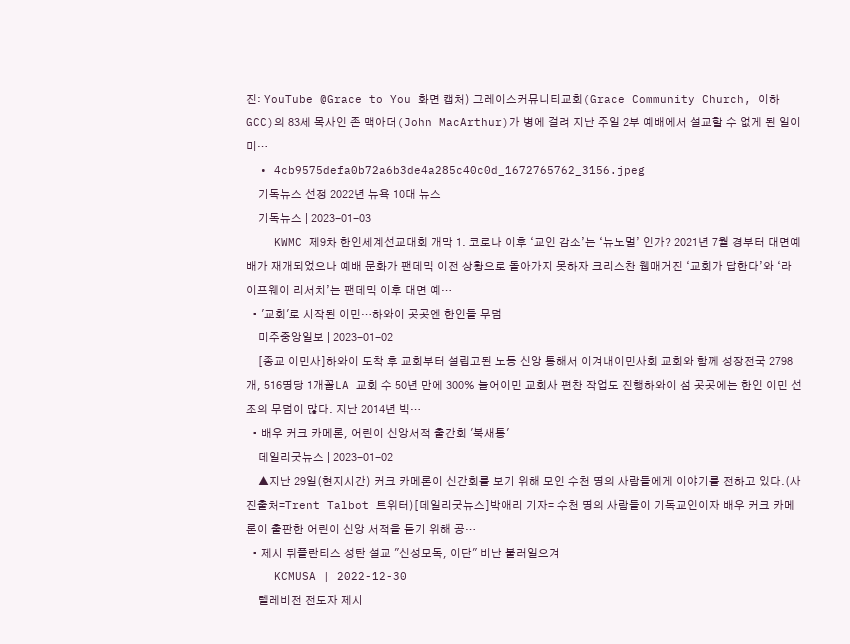진: YouTube @Grace to You 화면 캡처) 그레이스커뮤니티교회(Grace Community Church, 이하 GCC)의 83세 목사인 존 맥아더(John MacArthur)가 병에 걸려 지난 주일 2부 예배에서 설교할 수 없게 된 일이 미…
  • 4cb9575defa0b72a6b3de4a285c40c0d_1672765762_3156.jpeg
    기독뉴스 선정 2022년 뉴욕 10대 뉴스
    기독뉴스 | 2023-01-03
    KWMC 제9차 한인세계선교대회 개막 1. 코로나 이후 ‘교인 감소’는 ‘뉴노멀’ 인가? 2021년 7월 경부터 대면예배가 재개되었으나 예배 문화가 팬데믹 이전 상황으로 돌아가지 못하자 크리스찬 웹매거진 ‘교회가 답한다’와 ‘라이프웨이 리서치’는 팬데믹 이후 대면 예…
  • '교회'로 시작된 이민…하와이 곳곳엔 한인들 무덤
    미주중앙일보 | 2023-01-02
    [종교 이민사]하와이 도착 후 교회부터 설립고된 노동 신앙 통해서 이겨내이민사회 교회와 함께 성장전국 2798개, 516명당 1개꼴LA 교회 수 50년 만에 300% 늘어이민 교회사 편찬 작업도 진행하와이 섬 곳곳에는 한인 이민 선조의 무덤이 많다. 지난 2014년 빅…
  • 배우 커크 카메론, 어린이 신앙서적 출간회 '북새통'
    데일리굿뉴스 | 2023-01-02
    ▲지난 29일(현지시간) 커크 카메론이 신간회를 보기 위해 모인 수천 명의 사람들에게 이야기를 전하고 있다.(사진출처=Trent Talbot 트위터)[데일리굿뉴스]박애리 기자= 수천 명의 사람들이 기독교인이자 배우 커크 카메론이 출판한 어린이 신앙 서적을 듣기 위해 공…
  • 제시 뒤플란티스 성탄 설교 "신성모독, 이단" 비난 불러일으겨
    KCMUSA | 2022-12-30
    텔레비전 전도자 제시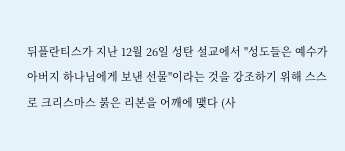뒤플란티스가 지난 12월 26일 성탄 설교에서 "성도들은 예수가 아버지 하나님에게 보낸 선물"이라는 것을 강조하기 위해 스스로 크리스마스 붉은 리본을 어깨에 맺다 (사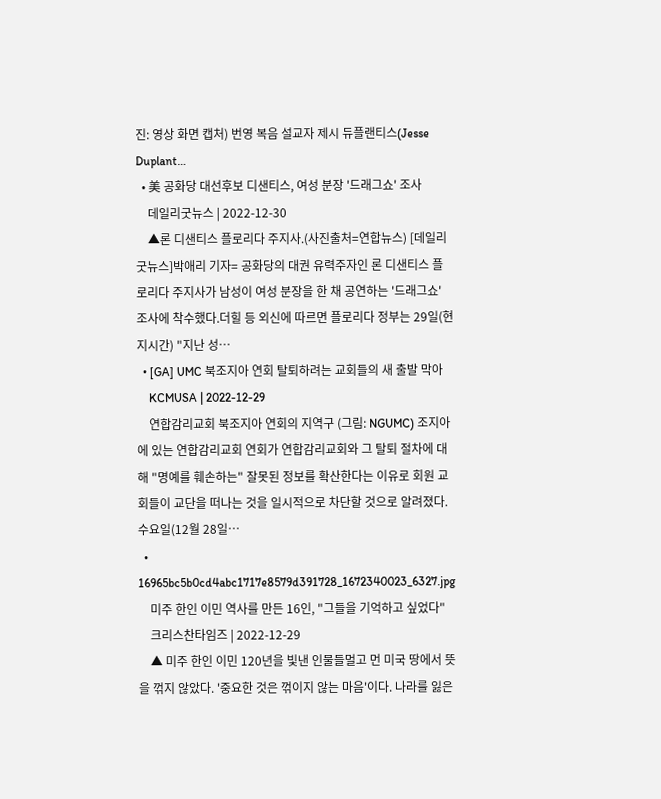진: 영상 화면 캡처) 번영 복음 설교자 제시 듀플랜티스(Jesse Duplant…
  • 美 공화당 대선후보 디샌티스, 여성 분장 '드래그쇼' 조사
    데일리굿뉴스 | 2022-12-30
    ▲론 디샌티스 플로리다 주지사.(사진출처=연합뉴스) [데일리굿뉴스]박애리 기자= 공화당의 대권 유력주자인 론 디샌티스 플로리다 주지사가 남성이 여성 분장을 한 채 공연하는 '드래그쇼' 조사에 착수했다.더힐 등 외신에 따르면 플로리다 정부는 29일(현지시간) "지난 성…
  • [GA] UMC 북조지아 연회 탈퇴하려는 교회들의 새 출발 막아
    KCMUSA | 2022-12-29
    연합감리교회 북조지아 연회의 지역구 (그림: NGUMC) 조지아에 있는 연합감리교회 연회가 연합감리교회와 그 탈퇴 절차에 대해 "명예를 훼손하는" 잘못된 정보를 확산한다는 이유로 회원 교회들이 교단을 떠나는 것을 일시적으로 차단할 것으로 알려졌다.수요일(12월 28일…
  • 16965bc5b0cd4abc1717e8579d391728_1672340023_6327.jpg
    미주 한인 이민 역사를 만든 16인, "그들을 기억하고 싶었다"
    크리스찬타임즈 | 2022-12-29
    ▲ 미주 한인 이민 120년을 빛낸 인물들멀고 먼 미국 땅에서 뜻을 꺾지 않았다. '중요한 것은 꺾이지 않는 마음'이다. 나라를 잃은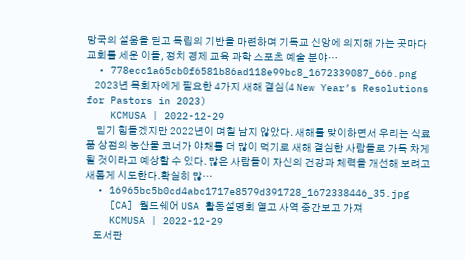망국의 설움을 딛고 독립의 기반을 마련하며 기독교 신앙에 의지해 가는 곳마다 교회를 세운 이들, 정치 경제 교육 과학 스포츠 예술 분야…
  • 778ecc1a65cb0f6581b86ad118e99bc8_1672339087_666.png
    2023년 목회자에게 필요한 4가지 새해 결심(4 New Year’s Resolutions for Pastors in 2023)
    KCMUSA | 2022-12-29
     믿기 힘들겠지만 2022년이 며칠 남지 않았다. 새해를 맞이하면서 우리는 식료품 상점의 농산물 코너가 야채를 더 많이 먹기로 새해 결심한 사람들로 가득 차게 될 것이라고 예상할 수 있다. 많은 사람들이 자신의 건강과 체력을 개선해 보려고 새롭게 시도한다.확실히 많…
  • 16965bc5b0cd4abc1717e8579d391728_1672338446_35.jpg
    [CA] 월드쉐어 USA 활동설명회 열고 사역 중간보고 가져
    KCMUSA | 2022-12-29
    도서판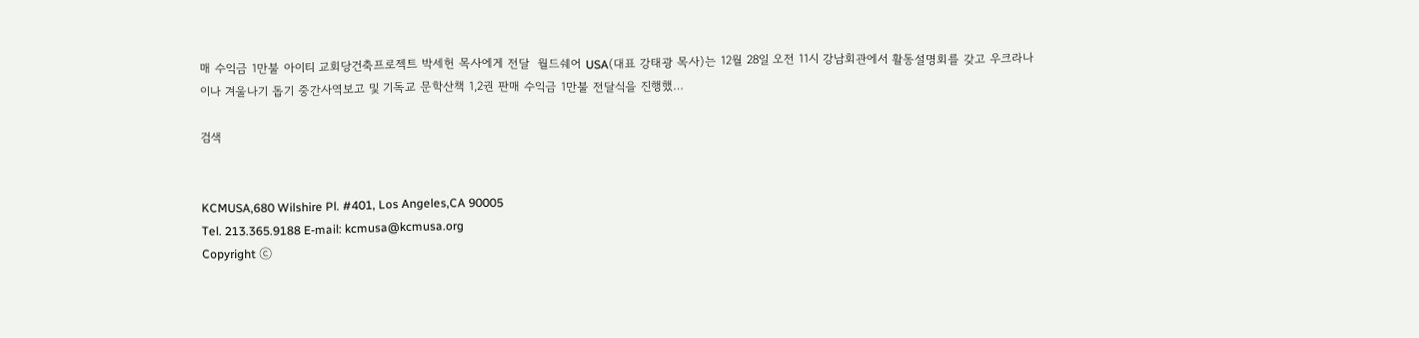매 수익금 1만불 아이티 교회당건축프로젝트 박세헌 목사에게 전달  월드쉐어 USA(대표 강태광 목사)는 12월 28일 오전 11시 강남회관에서 활동설명회를 갖고 우크라나이나 겨울나기 돕기 중간사역보고 및 기독교 문학산책 1,2권 판매 수익금 1만불 전달식을 진행했…

검색


KCMUSA,680 Wilshire Pl. #401, Los Angeles,CA 90005
Tel. 213.365.9188 E-mail: kcmusa@kcmusa.org
Copyright ⓒ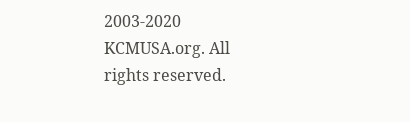2003-2020 KCMUSA.org. All rights reserved.